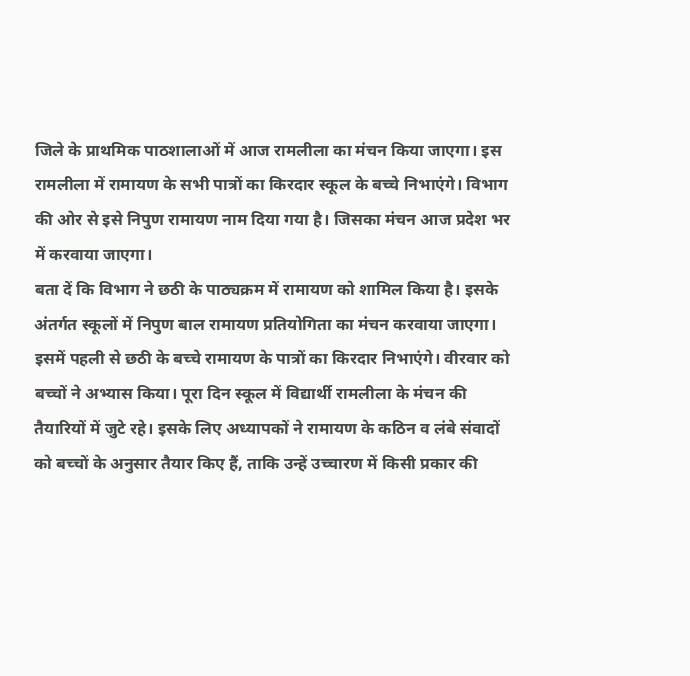जिले के प्राथमिक पाठशालाओं में आज रामलीला का मंचन किया जाएगा। इस रामलीला में रामायण के सभी पात्रों का किरदार स्कूल के बच्चे निभाएंगे। विभाग की ओर से इसे निपुण रामायण नाम दिया गया है। जिसका मंचन आज प्रदेश भर में करवाया जाएगा।
बता दें कि विभाग ने छठी के पाठ्यक्रम में रामायण को शामिल किया है। इसके अंतर्गत स्कूलों में निपुण बाल रामायण प्रतियोगिता का मंचन करवाया जाएगा। इसमें पहली से छठी के बच्चे रामायण के पात्रों का किरदार निभाएंगे। वीरवार को बच्चों ने अभ्यास किया। पूरा दिन स्कूल में विद्यार्थी रामलीला के मंचन की तैयारियों में जुटे रहे। इसके लिए अध्यापकों ने रामायण के कठिन व लंबे संवादों को बच्चों के अनुसार तैयार किए हैं, ताकि उन्हें उच्चारण में किसी प्रकार की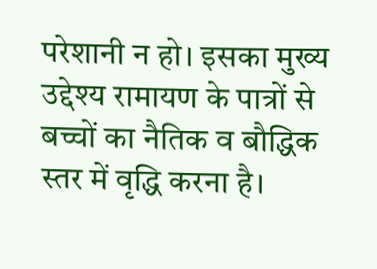परेशानी न हो। इसका मुख्य उद्देश्य रामायण के पात्रों से बच्चों का नैतिक व बौद्धिक स्तर में वृद्धि करना है।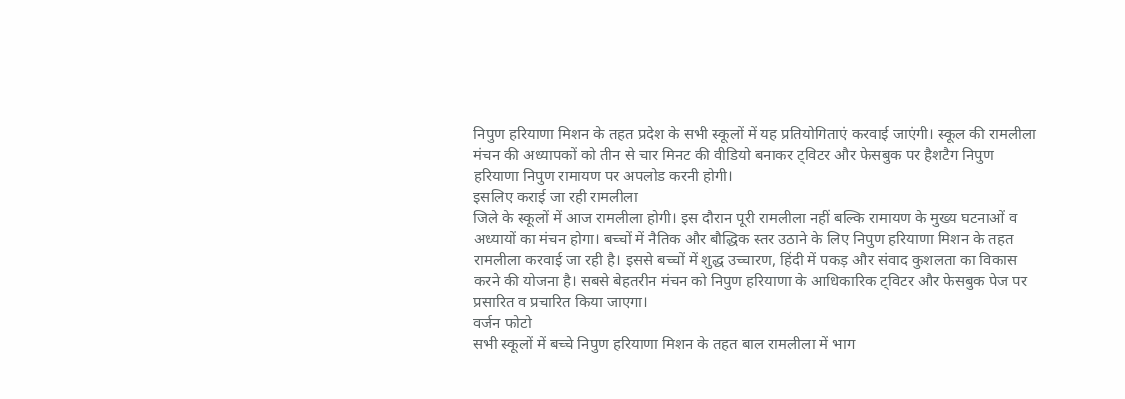निपुण हरियाणा मिशन के तहत प्रदेश के सभी स्कूलों में यह प्रतियोगिताएं करवाई जाएंगी। स्कूल की रामलीला मंचन की अध्यापकों को तीन से चार मिनट की वीडियो बनाकर ट्विटर और फेसबुक पर हैशटैग निपुण हरियाणा निपुण रामायण पर अपलोड करनी होगी।
इसलिए कराई जा रही रामलीला
जिले के स्कूलों में आज रामलीला होगी। इस दौरान पूरी रामलीला नहीं बल्कि रामायण के मुख्य घटनाओं व अध्यायों का मंचन होगा। बच्चों में नैतिक और बौद्धिक स्तर उठाने के लिए निपुण हरियाणा मिशन के तहत रामलीला करवाई जा रही है। इससे बच्चों में शुद्ध उच्चारण, हिंदी में पकड़ और संवाद कुशलता का विकास करने की योजना है। सबसे बेहतरीन मंचन को निपुण हरियाणा के आधिकारिक ट्विटर और फेसबुक पेज पर प्रसारित व प्रचारित किया जाएगा।
वर्जन फोटो
सभी स्कूलों में बच्चे निपुण हरियाणा मिशन के तहत बाल रामलीला में भाग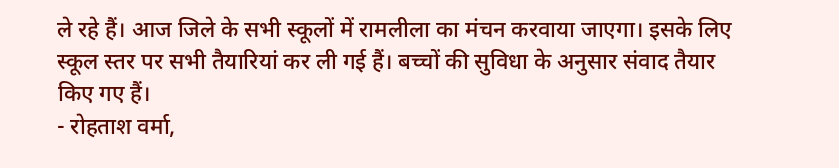ले रहे हैं। आज जिले के सभी स्कूलों में रामलीला का मंचन करवाया जाएगा। इसके लिए स्कूल स्तर पर सभी तैयारियां कर ली गई हैं। बच्चों की सुविधा के अनुसार संवाद तैयार किए गए हैं।
- रोहताश वर्मा,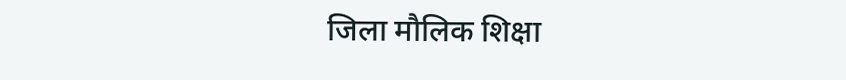जिला मौलिक शिक्षा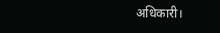अधिकारी।